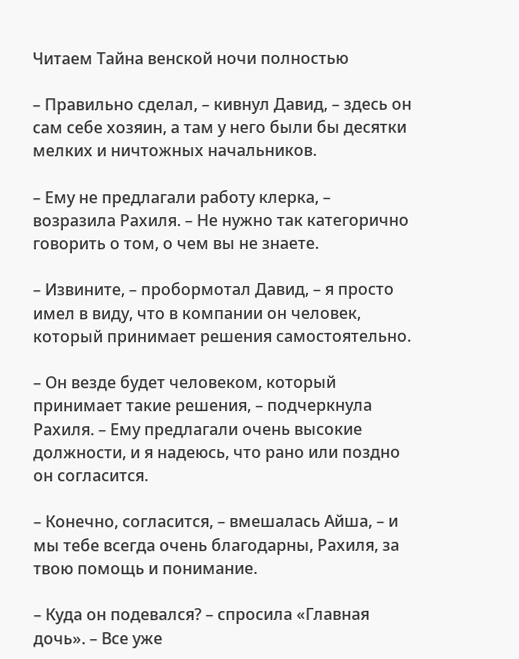Читаем Тайна венской ночи полностью

– Правильно сделал, – кивнул Давид, – здесь он сам себе хозяин, а там у него были бы десятки мелких и ничтожных начальников.

– Ему не предлагали работу клерка, – возразила Рахиля. – Не нужно так категорично говорить о том, о чем вы не знаете.

– Извините, – пробормотал Давид, – я просто имел в виду, что в компании он человек, который принимает решения самостоятельно.

– Он везде будет человеком, который принимает такие решения, – подчеркнула Рахиля. – Ему предлагали очень высокие должности, и я надеюсь, что рано или поздно он согласится.

– Конечно, согласится, – вмешалась Айша, – и мы тебе всегда очень благодарны, Рахиля, за твою помощь и понимание.

– Куда он подевался? – спросила «Главная дочь». – Все уже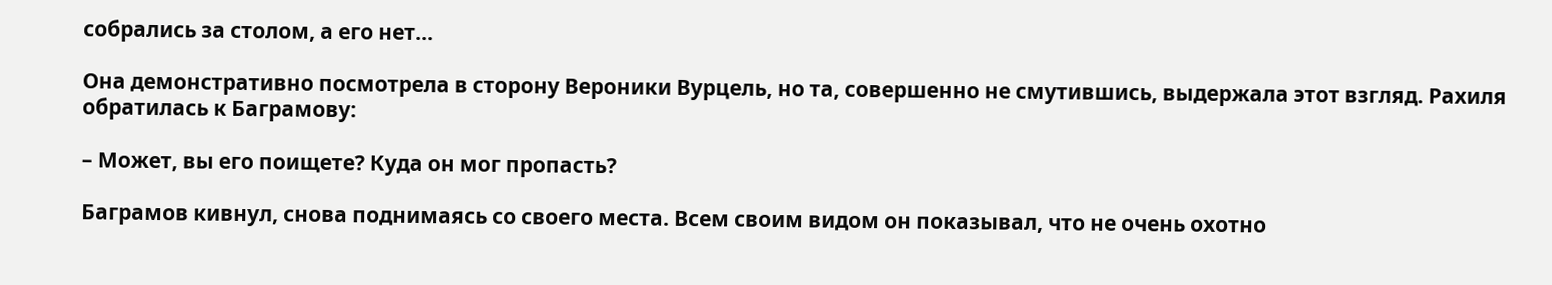собрались за столом, а его нет…

Она демонстративно посмотрела в сторону Вероники Вурцель, но та, совершенно не смутившись, выдержала этот взгляд. Рахиля обратилась к Баграмову:

– Может, вы его поищете? Куда он мог пропасть?

Баграмов кивнул, снова поднимаясь со своего места. Всем своим видом он показывал, что не очень охотно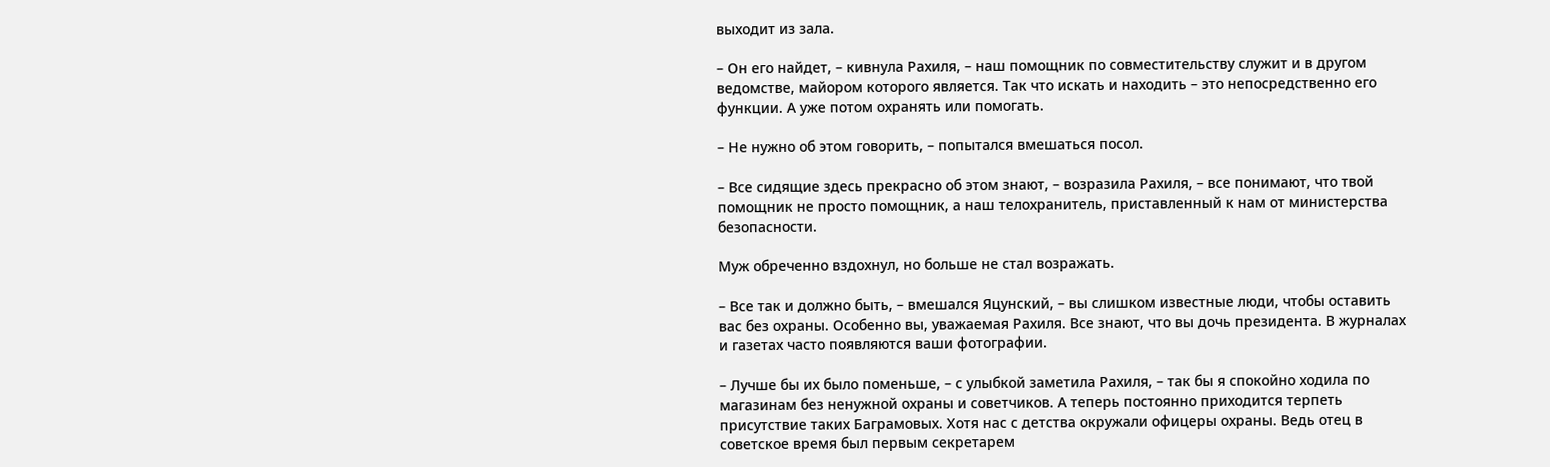выходит из зала.

– Он его найдет, – кивнула Рахиля, – наш помощник по совместительству служит и в другом ведомстве, майором которого является. Так что искать и находить – это непосредственно его функции. А уже потом охранять или помогать.

– Не нужно об этом говорить, – попытался вмешаться посол.

– Все сидящие здесь прекрасно об этом знают, – возразила Рахиля, – все понимают, что твой помощник не просто помощник, а наш телохранитель, приставленный к нам от министерства безопасности.

Муж обреченно вздохнул, но больше не стал возражать.

– Все так и должно быть, – вмешался Яцунский, – вы слишком известные люди, чтобы оставить вас без охраны. Особенно вы, уважаемая Рахиля. Все знают, что вы дочь президента. В журналах и газетах часто появляются ваши фотографии.

– Лучше бы их было поменьше, – с улыбкой заметила Рахиля, – так бы я спокойно ходила по магазинам без ненужной охраны и советчиков. А теперь постоянно приходится терпеть присутствие таких Баграмовых. Хотя нас с детства окружали офицеры охраны. Ведь отец в советское время был первым секретарем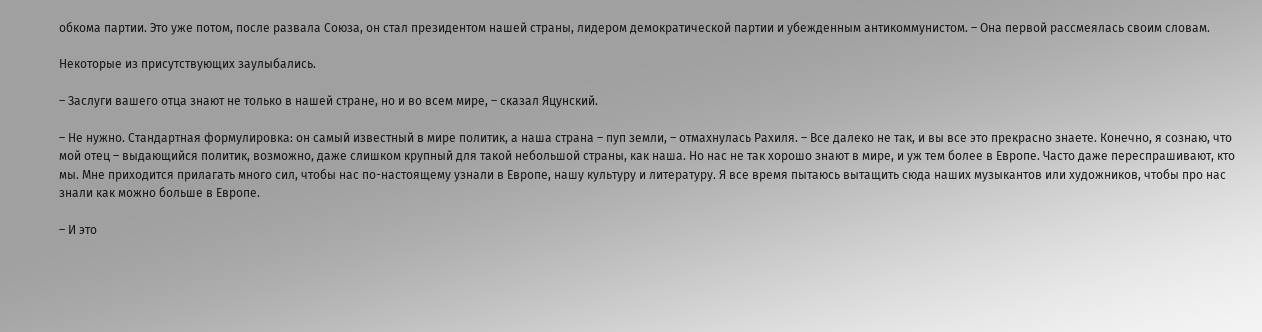обкома партии. Это уже потом, после развала Союза, он стал президентом нашей страны, лидером демократической партии и убежденным антикоммунистом. – Она первой рассмеялась своим словам.

Некоторые из присутствующих заулыбались.

– Заслуги вашего отца знают не только в нашей стране, но и во всем мире, – сказал Яцунский.

– Не нужно. Стандартная формулировка: он самый известный в мире политик, а наша страна – пуп земли, – отмахнулась Рахиля. – Все далеко не так, и вы все это прекрасно знаете. Конечно, я сознаю, что мой отец – выдающийся политик, возможно, даже слишком крупный для такой небольшой страны, как наша. Но нас не так хорошо знают в мире, и уж тем более в Европе. Часто даже переспрашивают, кто мы. Мне приходится прилагать много сил, чтобы нас по-настоящему узнали в Европе, нашу культуру и литературу. Я все время пытаюсь вытащить сюда наших музыкантов или художников, чтобы про нас знали как можно больше в Европе.

– И это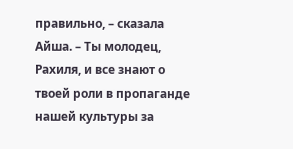правильно, – сказала Айша. – Ты молодец, Рахиля, и все знают о твоей роли в пропаганде нашей культуры за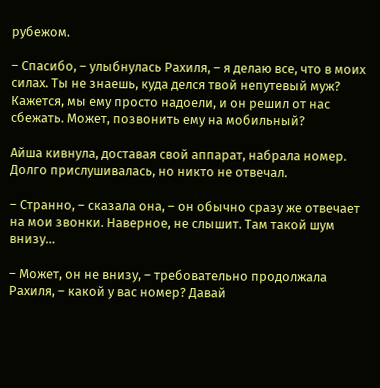рубежом.

– Спасибо, – улыбнулась Рахиля, – я делаю все, что в моих силах. Ты не знаешь, куда делся твой непутевый муж? Кажется, мы ему просто надоели, и он решил от нас сбежать. Может, позвонить ему на мобильный?

Айша кивнула, доставая свой аппарат, набрала номер. Долго прислушивалась, но никто не отвечал.

– Странно, – сказала она, – он обычно сразу же отвечает на мои звонки. Наверное, не слышит. Там такой шум внизу…

– Может, он не внизу, – требовательно продолжала Рахиля, – какой у вас номер? Давай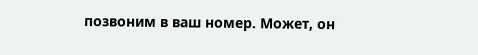позвоним в ваш номер. Может, он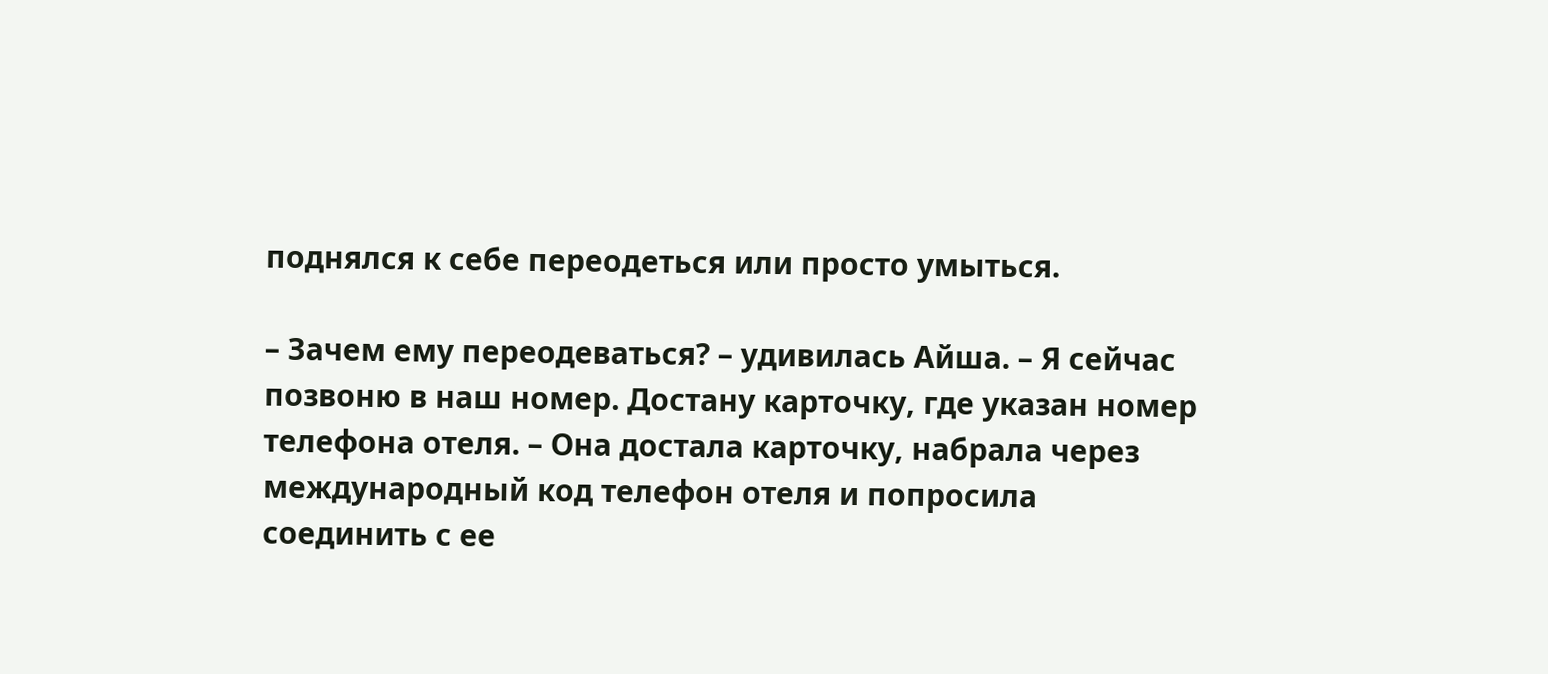поднялся к себе переодеться или просто умыться.

– Зачем ему переодеваться? – удивилась Айша. – Я сейчас позвоню в наш номер. Достану карточку, где указан номер телефона отеля. – Она достала карточку, набрала через международный код телефон отеля и попросила соединить с ее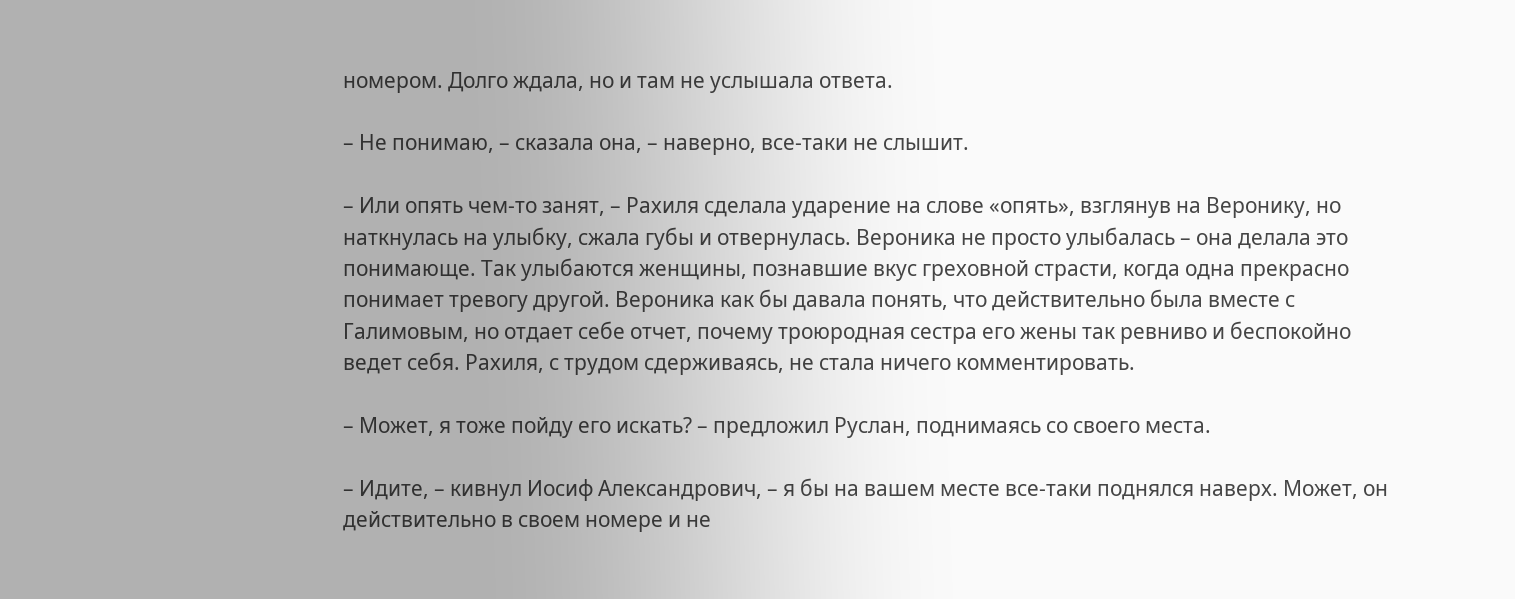номером. Долго ждала, но и там не услышала ответа.

– Не понимаю, – сказала она, – наверно, все-таки не слышит.

– Или опять чем-то занят, – Рахиля сделала ударение на слове «опять», взглянув на Веронику, но наткнулась на улыбку, сжала губы и отвернулась. Вероника не просто улыбалась – она делала это понимающе. Так улыбаются женщины, познавшие вкус греховной страсти, когда одна прекрасно понимает тревогу другой. Вероника как бы давала понять, что действительно была вместе с Галимовым, но отдает себе отчет, почему троюродная сестра его жены так ревниво и беспокойно ведет себя. Рахиля, с трудом сдерживаясь, не стала ничего комментировать.

– Может, я тоже пойду его искать? – предложил Руслан, поднимаясь со своего места.

– Идите, – кивнул Иосиф Александрович, – я бы на вашем месте все-таки поднялся наверх. Может, он действительно в своем номере и не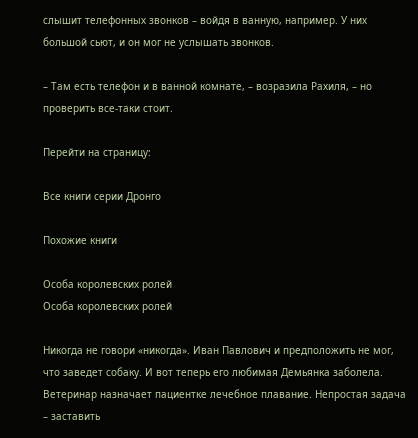слышит телефонных звонков – войдя в ванную, например. У них большой сьют, и он мог не услышать звонков.

– Там есть телефон и в ванной комнате, – возразила Рахиля, – но проверить все-таки стоит.

Перейти на страницу:

Все книги серии Дронго

Похожие книги

Особа королевских ролей
Особа королевских ролей

Никогда не говори «никогда». Иван Павлович и предположить не мог, что заведет собаку. И вот теперь его любимая Демьянка заболела. Ветеринар назначает пациентке лечебное плавание. Непростая задача – заставить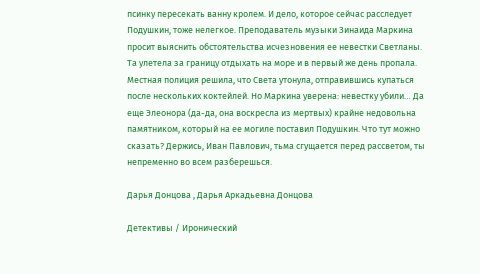псинку пересекать ванну кролем. И дело, которое сейчас расследует Подушкин, тоже нелегкое. Преподаватель музыки Зинаида Маркина просит выяснить обстоятельства исчезновения ее невестки Светланы. Та улетела за границу отдыхать на море и в первый же день пропала. Местная полиция решила, что Света утонула, отправившись купаться после нескольких коктейлей. Но Маркина уверена: невестку убили… Да еще Элеонора (да-да, она воскресла из мертвых) крайне недовольна памятником, который на ее могиле поставил Подушкин. Что тут можно сказать? Держись, Иван Павлович, тьма сгущается перед рассветом, ты непременно во всем разберешься.

Дарья Донцова , Дарья Аркадьевна Донцова

Детективы / Иронический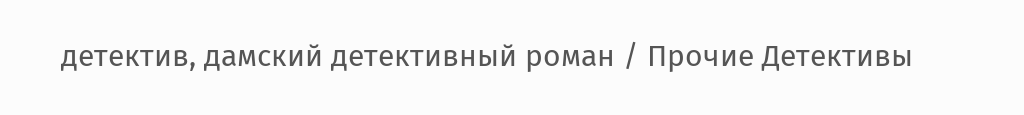детектив, дамский детективный роман / Прочие Детективы